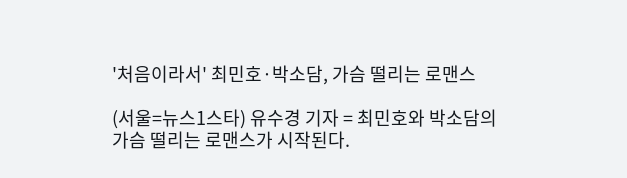'처음이라서' 최민호·박소담, 가슴 떨리는 로맨스

(서울=뉴스1스타) 유수경 기자 = 최민호와 박소담의 가슴 떨리는 로맨스가 시작된다.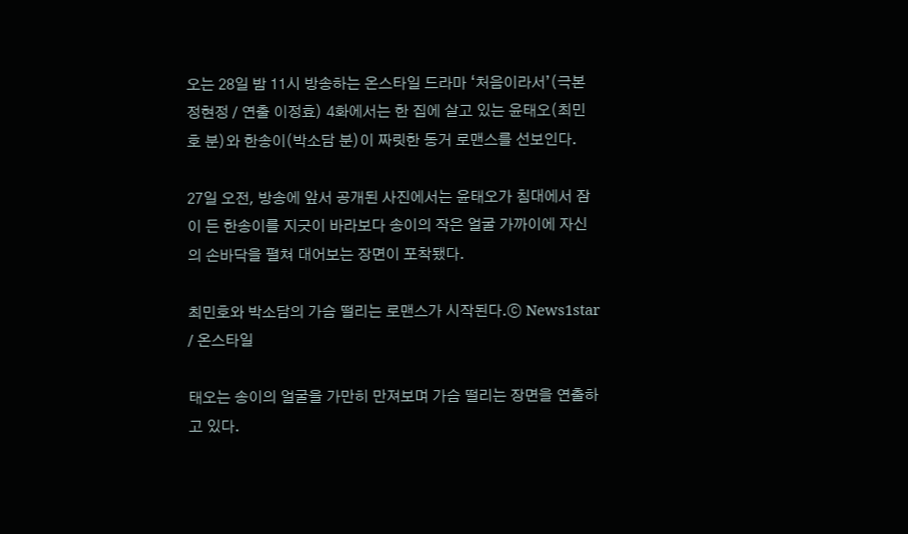오는 28일 밤 11시 방송하는 온스타일 드라마 ‘처음이라서’(극본 정현정 / 연출 이정효) 4화에서는 한 집에 살고 있는 윤태오(최민호 분)와 한송이(박소담 분)이 짜릿한 동거 로맨스를 선보인다.

27일 오전, 방송에 앞서 공개된 사진에서는 윤태오가 침대에서 잠이 든 한송이를 지긋이 바라보다 송이의 작은 얼굴 가까이에 자신의 손바닥을 펼쳐 대어보는 장면이 포착됐다.

최민호와 박소담의 가슴 떨리는 로맨스가 시작된다.ⓒ News1star / 온스타일

태오는 송이의 얼굴을 가만히 만져보며 가슴 떨리는 장면을 연출하고 있다.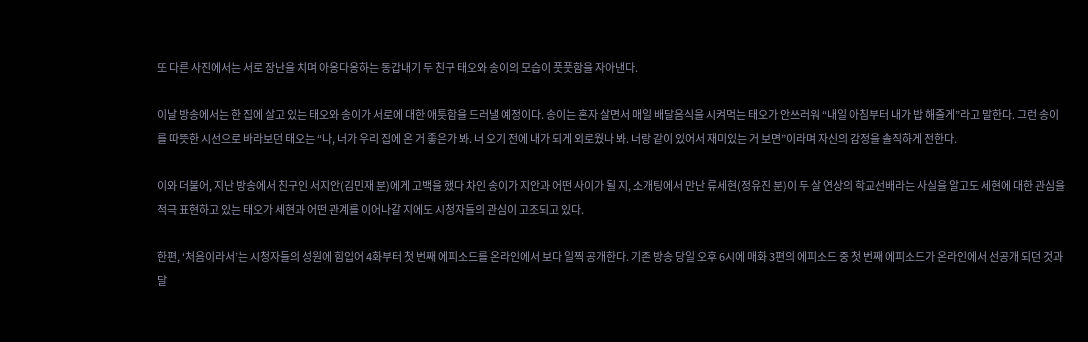또 다른 사진에서는 서로 장난을 치며 아옹다옹하는 동갑내기 두 친구 태오와 송이의 모습이 풋풋함을 자아낸다.

이날 방송에서는 한 집에 살고 있는 태오와 송이가 서로에 대한 애틋함을 드러낼 예정이다. 송이는 혼자 살면서 매일 배달음식을 시켜먹는 태오가 안쓰러워 “내일 아침부터 내가 밥 해줄게”라고 말한다. 그런 송이를 따뜻한 시선으로 바라보던 태오는 “나, 너가 우리 집에 온 거 좋은가 봐. 너 오기 전에 내가 되게 외로웠나 봐. 너랑 같이 있어서 재미있는 거 보면”이라며 자신의 감정을 솔직하게 전한다.

이와 더불어, 지난 방송에서 친구인 서지안(김민재 분)에게 고백을 했다 차인 송이가 지안과 어떤 사이가 될 지, 소개팅에서 만난 류세현(정유진 분)이 두 살 연상의 학교선배라는 사실을 알고도 세현에 대한 관심을 적극 표현하고 있는 태오가 세현과 어떤 관계를 이어나갈 지에도 시청자들의 관심이 고조되고 있다.

한편, ‘처음이라서’는 시청자들의 성원에 힘입어 4화부터 첫 번째 에피소드를 온라인에서 보다 일찍 공개한다. 기존 방송 당일 오후 6시에 매화 3편의 에피소드 중 첫 번째 에피소드가 온라인에서 선공개 되던 것과 달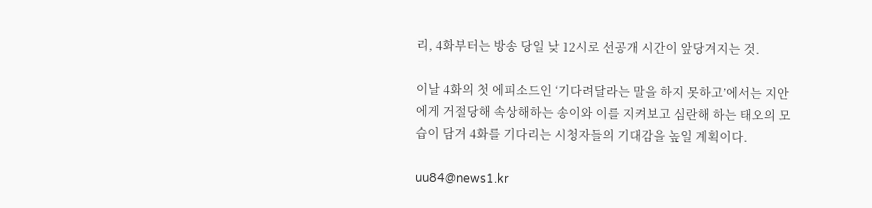리, 4화부터는 방송 당일 낮 12시로 선공개 시간이 앞당겨지는 것.

이날 4화의 첫 에피소드인 ‘기다려달라는 말을 하지 못하고’에서는 지안에게 거절당해 속상해하는 송이와 이를 지켜보고 심란해 하는 태오의 모습이 담겨 4화를 기다리는 시청자들의 기대감을 높일 계획이다.

uu84@news1.kr